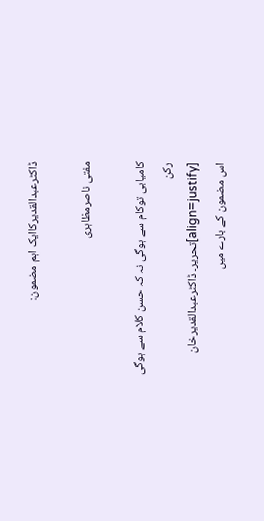ڈاکٹرعبدالقدیرکاایک اہم مضمون:

مفتی ناصرمظاہری

کامیابی توکام سے ہوگی نہ کہ حسن کلام سے ہوگی
رکن
[align=justify]تحریر۔ ڈاکٹرعبدالقدیرخان
اس مضمون کے بارے میں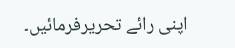اپنی رائے تحریرفرمائیں۔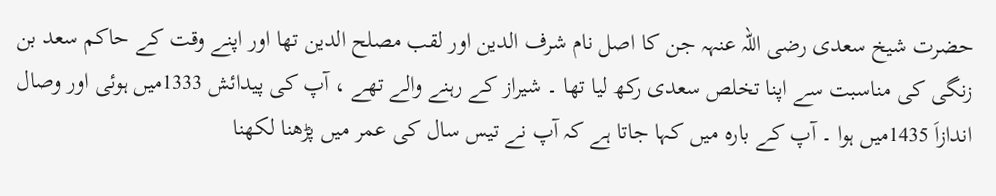حضرت شیخ سعدی رضی اللہ عنہہ جن کا اصل نام شرف الدین اور لقب مصلح الدین تھا اور اپنے وقت کے حاکم سعد بن زنگی کی مناسبت سے اپنا تخلص سعدی رکھ لیا تھا ۔ شیراز کے رہنے والے تھے ، آپ کی پیدائش 1333میں ہوئی اور وصال اندازاَ 1435میں ہوا ۔ آپ کے بارہ میں کہا جاتا ہے کہ آپ نے تیس سال کی عمر میں پڑھنا لکھنا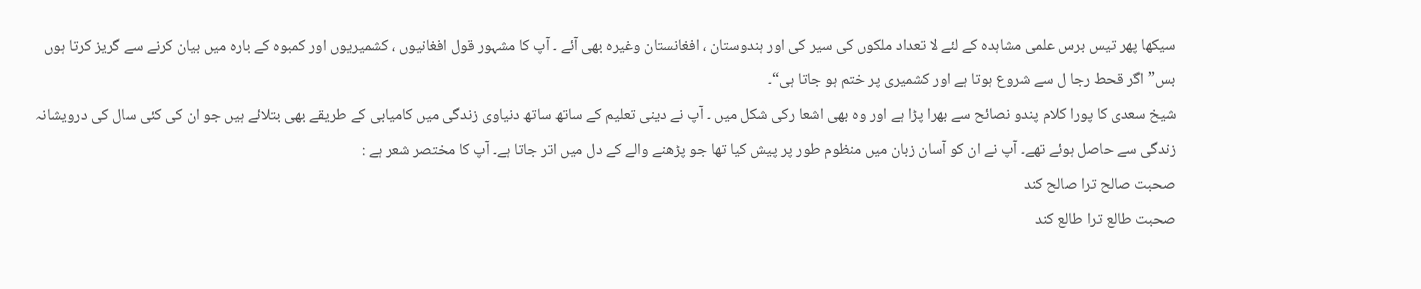سیکھا پھر تیس برس علمی مشاہدہ کے لئے لا تعداد ملکوں کی سیر کی اور ہندوستان ، افغانستان وغیرہ بھی آئے ۔ آپ کا مشہور قول افغانیوں ، کشمیریوں اور کمبوہ کے بارہ میں بیان کرنے سے گریز کرتا ہوں بس” اگر قحط رجا ل سے شروع ہوتا ہے اور کشمیری پر ختم ہو جاتا ہی“۔
شیخ سعدی کا پورا کلام پندو نصائح سے بھرا پڑا ہے اور وہ بھی اشعا رکی شکل میں ۔ آپ نے دینی تعلیم کے ساتھ ساتھ دنیاوی زندگی میں کامیابی کے طریقے بھی بتلائے ہیں جو ان کی کئی سال کی درویشانہ زندگی سے حاصل ہوئے تھے۔ آپ نے ان کو آسان زبان میں منظوم طور پر پیش کیا تھا جو پڑھنے والے کے دل میں اتر جاتا ہے۔ آپ کا مختصر شعر ہے :
صحبت صالح ترا صالح کند
صحبت طالع ترا طالع کند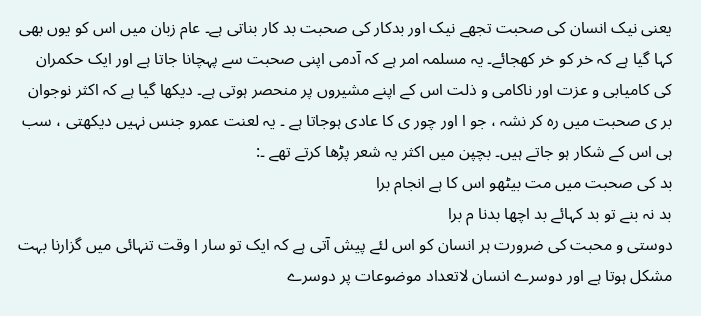یعنی نیک انسان کی صحبت تجھے نیک اور بدکار کی صحبت بد کار بناتی ہے۔ عام زبان میں اس کو یوں بھی کہا گیا ہے کہ خر کو خر کھجائے۔ یہ مسلمہ امر ہے کہ آدمی اپنی صحبت سے پہچانا جاتا ہے اور ایک حکمران کی کامیابی و عزت اور ناکامی و ذلت اس کے اپنے مشیروں پر منحصر ہوتی ہے۔ دیکھا گیا ہے کہ اکثر نوجوان بر ی صحبت میں رہ کر نشہ ، جو ا اور چور ی کا عادی ہوجاتا ہے ۔ یہ لعنت عمرو جنس نہیں دیکھتی ، سب ہی اس کے شکار ہو جاتے ہیں۔ بچپن میں اکثر یہ شعر پڑھا کرتے تھے ۔:
بد کی صحبت میں مت بیٹھو اس کا ہے انجام برا
بد نہ بنے تو بد کہائے بد اچھا بدنا م برا
دوستی و محبت کی ضرورت ہر انسان کو اس لئے پیش آتی ہے کہ ایک تو سار ا وقت تنہائی میں گزارنا بہت مشکل ہوتا ہے اور دوسرے انسان لاتعداد موضوعات پر دوسرے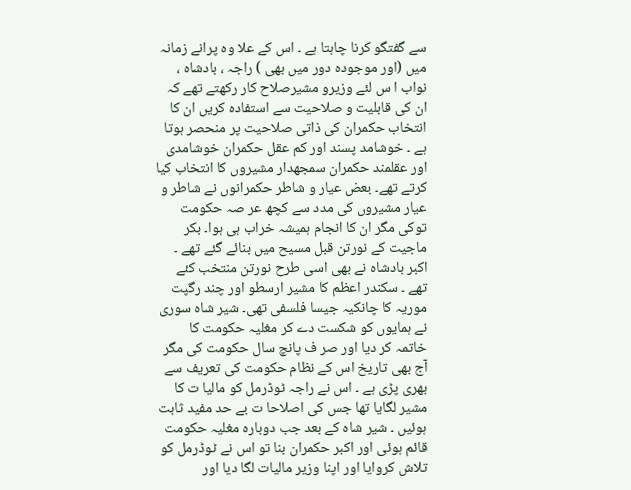سے گفتگو کرنا چاہتا ہے ۔ اس کے علا وہ پرانے زمانہ میں (اور موجودہ دور میں بھی ) راجہ ، بادشاہ ، نواب ا س لئے وزیرو مشیرصلاح کار رکھتے تھے کہ ان کی قابلیت و صلاحیت سے استفادہ کریں ان کا انتخاب حکمران کی ذاتی صلاحیت پر منحصر ہوتا ہے ۔ خوشامد پسند اور کم عقل حکمران خوشامدی اور عقلمند حکمران سمجھدار مشیروں کا انتخاب کیا کرتے تھے۔ بعض عیار و شاطر حکمرانوں نے شاطر و عیار مشیروں کی مدد سے کچھ عر صہ حکومت توکی مگر ان کا انجام ہمیشہ خراب ہی ہوا۔ بکر ماجیت کے نورتن قبل مسیح میں بنائے گئے تھے ۔ اکبر بادشاہ نے بھی اسی طرح نورتن منتخب کئے تھے ۔ سکندر اعظم کا مشیر ارسطو اور چند رگپت موریہ کا چانکیہ جیسا فلسفی تھی۔ شیر شاہ سوری نے ہمایوں کو شکست دے کر مغلیہ حکومت کا خاتمہ کر دیا اور صر ف پانچ سال حکومت کی مگر آج بھی تاریخ اس کے نظام حکومت کی تعریف سے بھری پڑی ہے ۔ اس نے راجہ ٹوڈرمل کو مالیا ت کا مشیر لگایا تھا جس کی اصلاحا ت بے حد مفید ثابت ہوئیں ۔ شیر شاہ کے بعد جب دوبارہ مغلیہ حکومت قائم ہوئی اور اکبر حکمران بنا تو اس نے ٹوڈرمل کو تلاش کروایا اور اپنا وزیر مالیات لگا دیا اور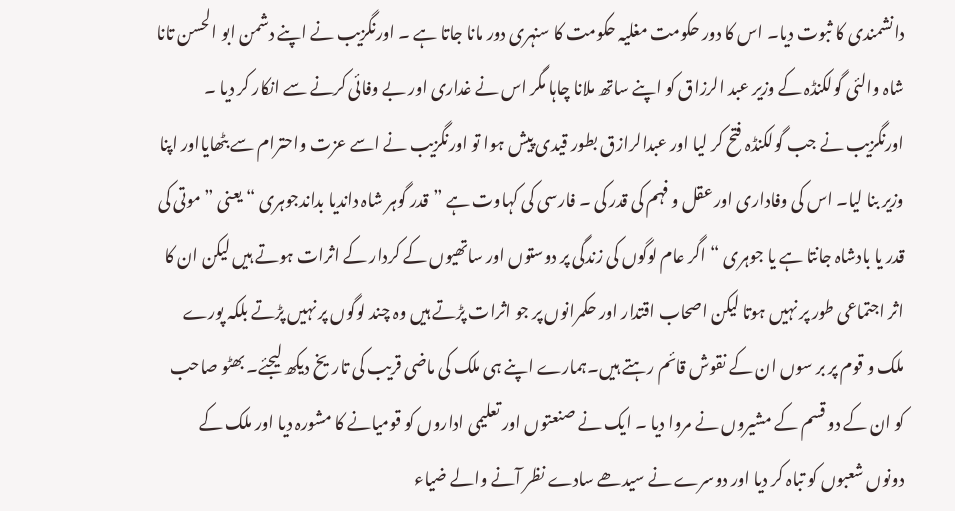دانشمندی کا ثبوت دیا۔ اس کا دور حکومت مغلیہ حکومت کا سنہری دور مانا جاتا ہے ۔ اورنگزیب نے اپنے دشمن ابو الحسن تانا شاہ والئی گولکنڈہ کے وزیر عبد الرزاق کو اپنے ساتھ ملانا چاہا مگر اس نے غداری اور بے وفائی کرنے سے انکار کر دیا ۔ اورنگزیب نے جب گولکنڈہ فتح کر لیا اور عبدالرازق بطور قیدی پیش ہوا تو اورنگزیب نے اسے عزت واحترام سے بٹھایااور اپنا وزیر بنا لیا۔ اس کی وفاداری اور عقل و فہم کی قدر کی ۔ فارسی کی کہاوت ہے ”قدر گوہر شاہ داندیا بداندجوہری “ یعنی ”موتی کی قدر یا بادشاہ جانتا ہے یا جوہری “اگر عام لوگوں کی زندگی پر دوستوں اور ساتھیوں کے کردار کے اثرات ہوتے ہیں لیکن ان کا اثر اجتماعی طور پر نہیں ہوتا لیکن اصحاب اقتدار اور حکمرانوں پر جو اثرات پڑتے ہیں وہ چند لوگوں پر نہیں پڑتے بلکہ پورے ملک و قوم پر بر سوں ان کے نقوش قائم رہتے ہیں۔ہمارے اپنے ہی ملک کی ماضی قریب کی تاریخ دیکھ لیجئے۔ بھٹو صاحب کو ان کے دو قسم کے مشیروں نے مروا دیا ۔ ایک نے صنعتوں اور تعلیمی اداروں کو قومیانے کا مشورہ دیا اور ملک کے دونوں شعبوں کو تباہ کر دیا اور دوسرے نے سیدھے سادے نظر آنے والے ضیاء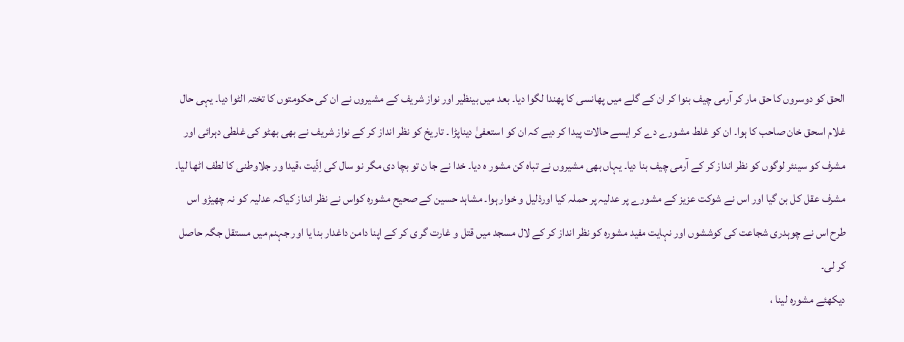الحق کو دوسروں کا حق مار کر آرمی چیف بنوا کر ان کے گلے میں پھانسی کا پھندا لگوا دیا۔ بعد میں بینظیر اور نواز شریف کے مشیروں نے ان کی حکومتوں کا تختہ الٹوا دیا۔ یہی حال غلام اسحق خان صاحب کا ہوا۔ ان کو غلط مشورے دے کر ایسے حالات پیدا کر دیے کہ ان کو استعفیٰ دیناپڑا ۔ تاریخ کو نظر انداز کر کے نواز شریف نے بھی بھٹو کی غلطی دہرائی اور مشرف کو سینئر لوگوں کو نظر انداز کر کے آرمی چیف بنا دیا۔ یہاں بھی مشیروں نے تباہ کن مشور ہ دیا۔ خدا نے جا ن تو بچا دی مگر نو سال کی اِذّیت ،قیدا ور جلاوطنی کا لطف اٹھا لیا۔ مشرف عقل کل بن گیا اور اس نے شوکت عزیز کے مشورے پر عدلیہ پر حملہ کیا اورذلیل و خوار ہوا۔ مشاہد حسین کے صحیح مشورہ کواس نے نظر انداز کیاکہ عدلیہ کو نہ چھیڑو اس طرح اس نے چوہدری شجاعت کی کوششوں اور نہایت مفید مشورہ کو نظر انداز کر کے لال مسجد میں قتل و غارت گر ی کر کے اپنا دامن داغدار بنا یا اور جہنم میں مستقل جگہ حاصل کر لی۔
دیکھئے مشورہ لینا ،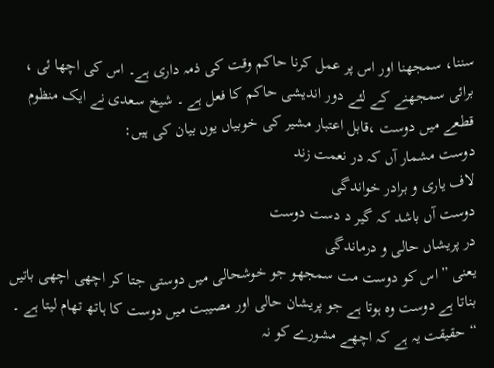سننا، سمجھنا اور اس پر عمل کرنا حاکم وقت کی ذمہ داری ہے۔ اس کی اچھا ئی ، برائی سمجھنے کے لئے دور اندیشی حاکم کا فعل ہے ۔ شیخ سعدی نے ایک منظوم قطعے میں دوست ،قابل اعتبار مشیر کی خوبیاں یوں بیان کی ہیں:
دوست مشمار آں کہ در نعمت زند
لاف یاری و برادر خواندگی
دوست آں باشد کہ گیر د دست دوست
در پریشاں حالی و درماندگی
یعنی ”اس کو دوست مت سمجھو جو خوشحالی میں دوستی جتا کر اچھی اچھی باتیں بناتا ہے دوست وہ ہوتا ہے جو پریشان حالی اور مصیبت میں دوست کا ہاتھ تھام لیتا ہے ۔ “ حقیقت یہ ہے کہ اچھے مشورے کو نہ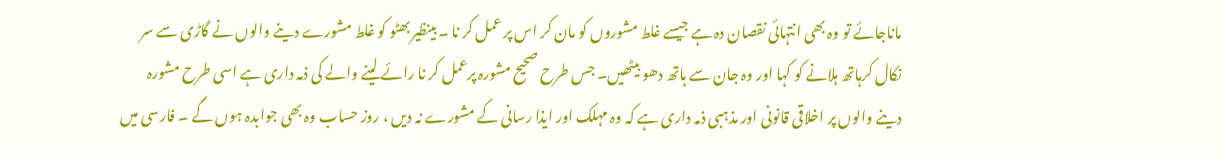ماناجائے تو وہ بھی انتہائی نقصان دہ ہے جیسے غلط مشوروں کو مان کر اس پر عمل کر نا ۔ بینظیر بھٹو کو غلط مشورے دینے والوں نے گاڑی سے سر نکال کرہاتھ ہلانے کو کہا اور وہ جان سے ہاتھ دھو بیٹھیں۔ جس طرح صحیح مشورہ پرعمل کر نا رائے لینے والے کی ذمہ داری ہے اسی طرح مشورہ دینے والوں پر اخلاقی قانونی اور مذہبی ذمہ داری ہے کہ وہ مہلک اور ایذا رسانی کے مشورے نہ دیں ، روز حساب وہ بھی جوابدہ ہوں گے ۔ فارسی میں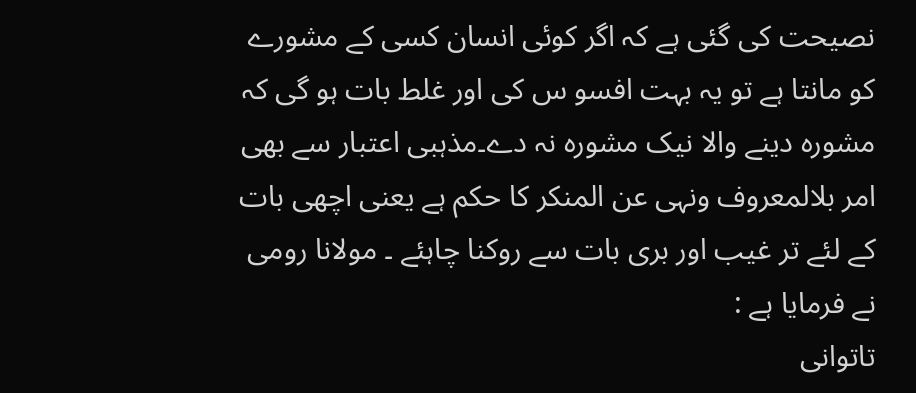نصیحت کی گئی ہے کہ اگر کوئی انسان کسی کے مشورے کو مانتا ہے تو یہ بہت افسو س کی اور غلط بات ہو گی کہ مشورہ دینے والا نیک مشورہ نہ دے۔مذہبی اعتبار سے بھی امر بلالمعروف ونہی عن المنکر کا حکم ہے یعنی اچھی بات کے لئے تر غیب اور بری بات سے روکنا چاہئے ۔ مولانا رومی نے فرمایا ہے :
تاتوانی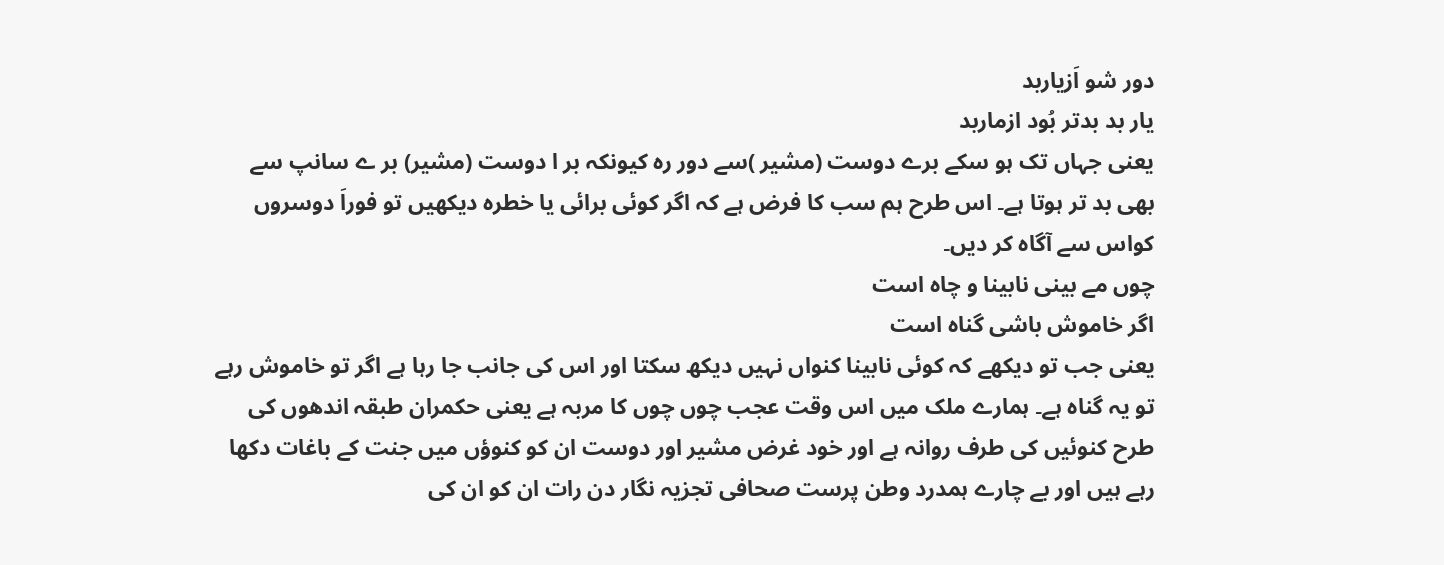دور شو اَزیاربد
یار بد بدتر بُود ازماربد
یعنی جہاں تک ہو سکے برے دوست (مشیر )سے دور رہ کیونکہ بر ا دوست (مشیر) بر ے سانپ سے بھی بد تر ہوتا ہے۔ اس طرح ہم سب کا فرض ہے کہ اگر کوئی برائی یا خطرہ دیکھیں تو فوراَ دوسروں کواس سے آگاہ کر دیں۔
چوں مے بینی نابینا و چاہ است
اگر خاموش باشی گناہ است
یعنی جب تو دیکھے کہ کوئی نابینا کنواں نہیں دیکھ سکتا اور اس کی جانب جا رہا ہے اگر تو خاموش رہے تو یہ گناہ ہے۔ ہمارے ملک میں اس وقت عجب چوں چوں کا مربہ ہے یعنی حکمران طبقہ اندھوں کی طرح کنوئیں کی طرف روانہ ہے اور خود غرض مشیر اور دوست ان کو کنوؤں میں جنت کے باغات دکھا رہے ہیں اور بے چارے ہمدرد وطن پرست صحافی تجزیہ نگار دن رات ان کو ان کی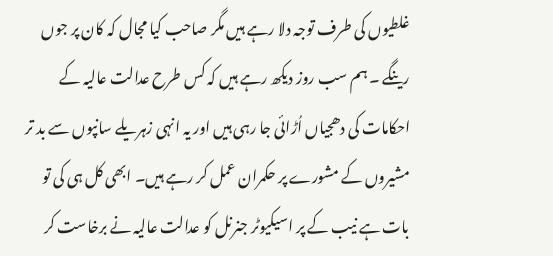غلطیوں کی طرف توجہ دلا رہے ہیں مگر صاحب کیا مجال کہ کان پر جوں رینگے ۔ ہم سب روز دیکھ رہے ہیں کہ کس طرح عدالت عالیہ کے احکامات کی دھجیاں اُڑائی جا رہی ہیں اور یہ انہی زہریلے سانپوں سے بد تر مشیروں کے مشورے پر حکمران عمل کر رہے ہیں۔ ابھی کل ہی کی تو بات ہے نیب کے پر اسیکیوٹر جنرنل کو عدالت عالیہ نے برخاست کر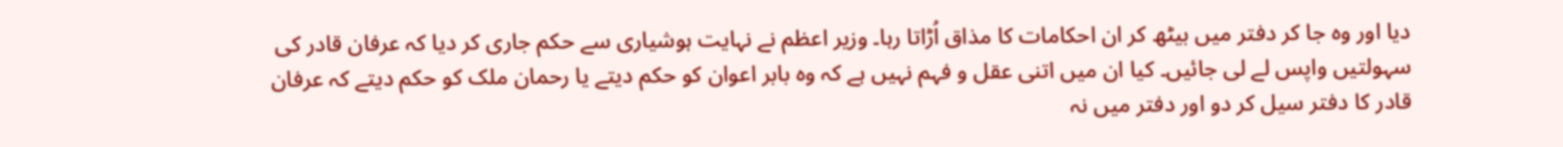دیا اور وہ جا کر دفتر میں بیٹھ کر ان احکامات کا مذاق اُڑاتا رہا۔ وزیر اعظم نے نہایت ہوشیاری سے حکم جاری کر دیا کہ عرفان قادر کی سہولتیں واپس لے لی جائیں۔ کیا ان میں اتنی عقل و فہم نہیں ہے کہ وہ بابر اعوان کو حکم دیتے یا رحمان ملک کو حکم دیتے کہ عرفان قادر کا دفتر سیل کر دو اور دفتر میں نہ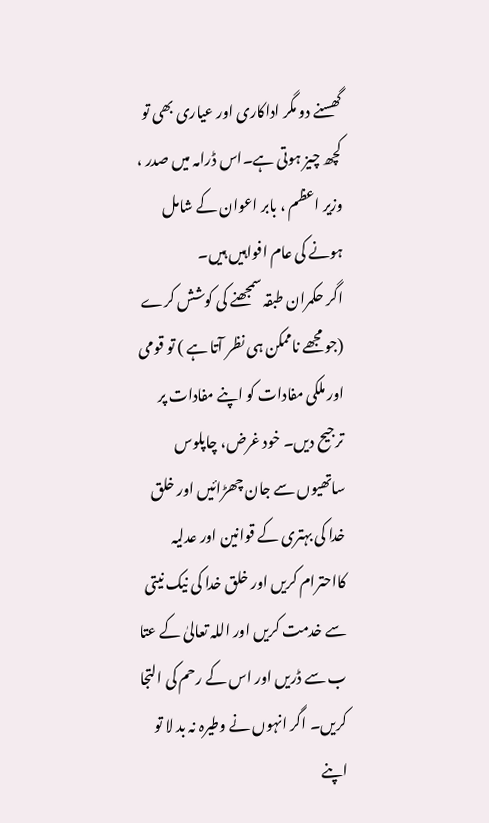گھسنے دو مگر اداکاری اور عیاری بھی تو کچھ چیز ہوتی ہے۔اس ڈرامہ میں صدر ، وزیر اعظم ، بابر اعوان کے شامل ہونے کی عام افواہیں ہیں۔
اگر حکمران طبقہ سمجھنے کی کوشش کرے (جو مجھے ناممکن ہی نظر آتا ہے ) تو قومی اور ملکی مفادات کو اپنے مفادات پر ترجیح دیں۔ خود غرض، چاپلوس ساتھیوں سے جان چھڑائیں اور خلق خدا کی بہتری کے قوانین اور عدلیہ کااحترام کریں اور خلق خدا کی نیک نیتی سے خدمت کریں اور اللہ تعالیٰ کے عتا ب سے ڈریں اور اس کے رحم کی التجا کریں۔ اگر انہوں نے وطیرہ نہ بد لا تو اپنے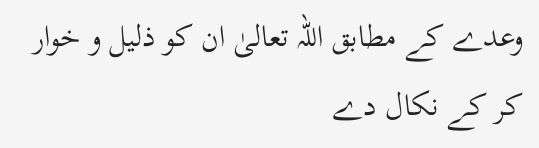وعدے کے مطابق اللہ تعالیٰ ان کو ذلیل و خوار کر کے نکال دے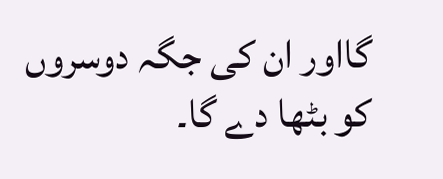گااور ان کی جگہ دوسروں کو بٹھا دے گا۔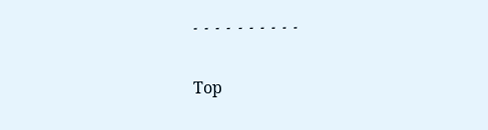۔ ۔ ۔ ۔ ۔ ۔ ۔ ۔ ۔ ۔

Top